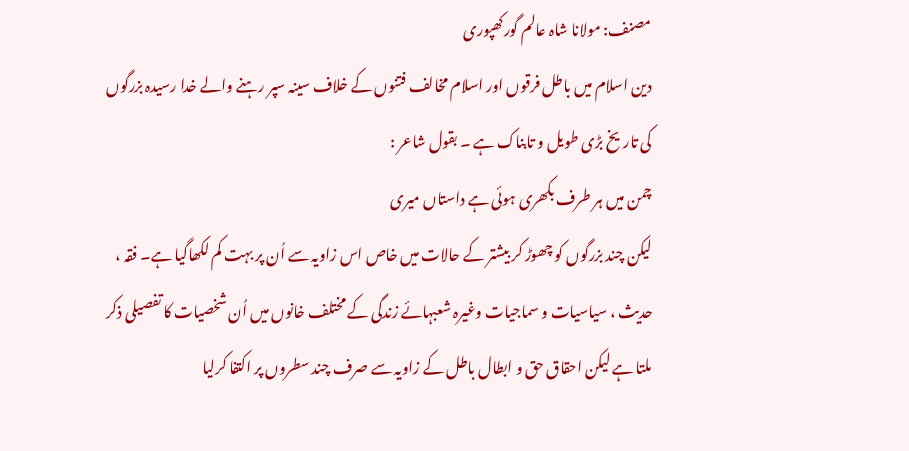مصنف: مولانا شاہ عالم گورکھپوری
دین اسلام میں باطل فرقوں اور اسلام مخالف فتنوں کے خلاف سینہ سپر رہنے والے خدا رسیدہ بزرگوں کی تاریخ بڑی طویل و تابناک ہے ۔ بقول شاعر :
چمن میں ہر طرف بکھری ہوئی ہے داستاں میری
لیکن چند بزرگوں کو چھوڑ کر بیشتر کے حالات میں خاص اس زاویہ سے اُن پر بہت کم لکھاگیا ہے۔ فقہ ، حدیث ، سیاسیات و سماجیات وغیرہ شعبہائے زندگی کے مختلف خانوں میں اُن شخصیات کا تفصیلی ذکر ملتا ہے لیکن احقاق حق و ابطال باطل کے زاویہ سے صرف چند سطروں پر اکتفا کرلیا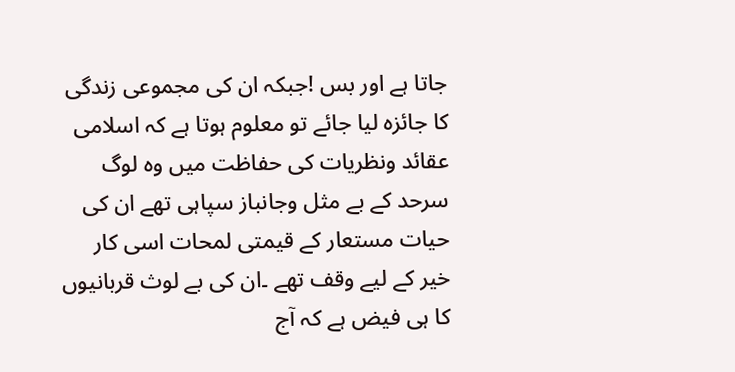جاتا ہے اور بس !جبکہ ان کی مجموعی زندگی کا جائزہ لیا جائے تو معلوم ہوتا ہے کہ اسلامی عقائد ونظریات کی حفاظت میں وہ لوگ سرحد کے بے مثل وجانباز سپاہی تھے ان کی حیات مستعار کے قیمتی لمحات اسی کار خیر کے لیے وقف تھے ۔ان کی بے لوث قربانیوں کا ہی فیض ہے کہ آج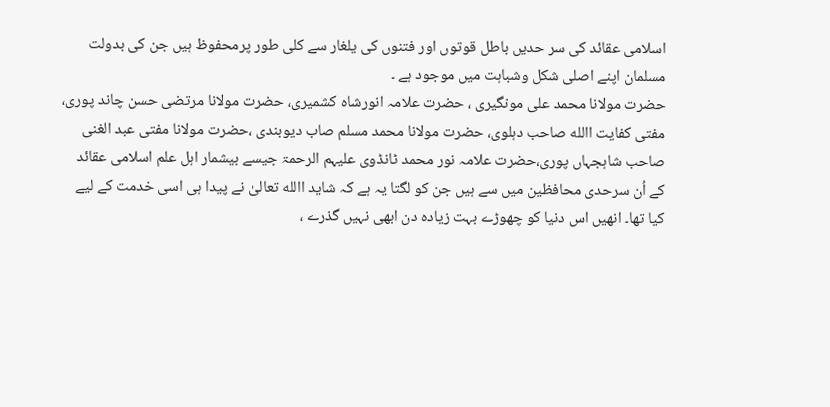اسلامی عقائد کی سر حدیں باطل قوتوں اور فتنوں کی یلغار سے کلی طور پرمحفوظ ہیں جن کی بدولت مسلمان اپنے اصلی شکل وشباہت میں موجود ہے ۔
حضرت مولانا محمد علی مونگیری ، حضرت علامہ انورشاہ کشمیری، حضرت مولانا مرتضی حسن چاند پوری، مفتی کفایت االله صاحب دہلوی، حضرت مولانا محمد مسلم صاب دیوبندی ،حضرت مولانا مفتی عبد الغنی صاحب شاہجہاں پوری،حضرت علامہ نور محمد ٹانڈوی علیہم الرحمۃ جیسے بیشمار اہل علم اسلامی عقائد کے اُن سرحدی محافظین میں سے ہیں جن کو لگتا یہ ہے کہ شاید االله تعالیٰ نے پیدا ہی اسی خدمت کے لیے کیا تھا۔ انھیں اس دنیا کو چھوڑے بہت زیادہ دن ابھی نہیں گذرے ،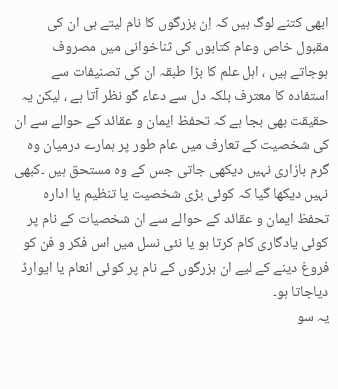ابھی کتنے لوگ ہیں کہ اِن بزرگوں کا نام لیتے ہی ان کی مقبول خاص وعام کتابوں کی ثناخوانی میں مصروف ہوجاتے ہیں ، اہل علم کا بڑا طبقہ ان کی تصنیفات سے استفادہ کا معترف بلکہ دل سے دعاء گو نظر آتا ہے ، لیکن یہ حقیقت بھی بجا ہے کہ تحفظ ایمان و عقائد کے حوالے سے ان کی شخصیت کے تعارف میں عام طور پر ہمارے درمیان وہ گرم بازاری نہیں دیکھی جاتی جس کے وہ مستحق ہیں ۔کبھی نہیں دیکھا گیا کہ کوئی بڑی شخصیت یا تنظیم یا ادارہ تحفظ ایمان و عقائد کے حوالے سے ان شخصیات کے نام پر کوئی یادگاری کام کرتا ہو یا نئی نسل میں اس فکر و فن کو فروغ دینے کے لیے ان بزرگوں کے نام پر کوئی انعام یا ایوارڈ دیاجاتا ہو۔
یہ سو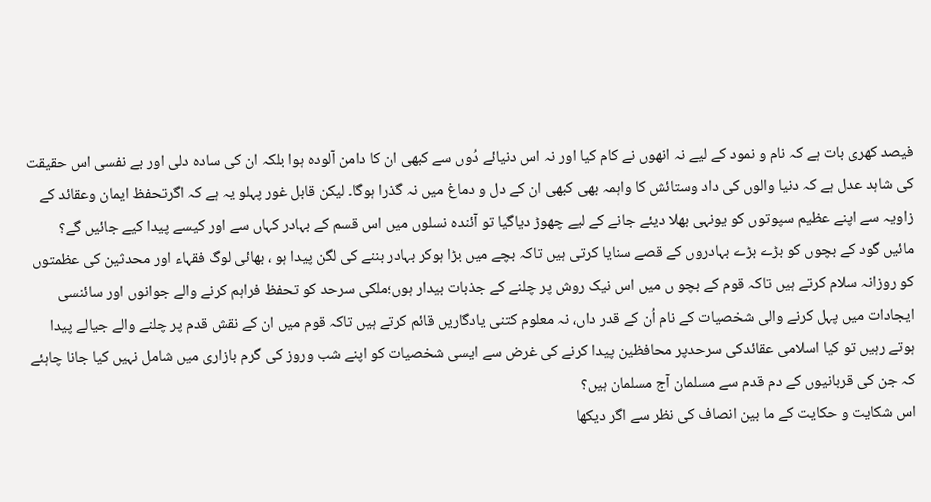فیصد کھری بات ہے کہ نام و نمود کے لیے نہ انھوں نے کام کیا اور نہ اس دنیائے دُوں سے کبھی ان کا دامن آلودہ ہوا بلکہ ان کی سادہ دلی اور بے نفسی اس حقیقت کی شاہد عدل ہے کہ دنیا والوں کی داد وستائش کا واہمہ بھی کبھی ان کے دل و دماغ میں نہ گذرا ہوگا۔ لیکن قابل غور پہلو یہ ہے کہ اگرتحفظ ایمان وعقائد کے زاویہ سے اپنے عظیم سپوتوں کو یونہی بھلا دیئے جانے کے لیے چھوڑ دیاگیا تو آئندہ نسلوں میں اس قسم کے بہادر کہاں سے اور کیسے پیدا کیے جائیں گے؟ مائیں گود کے بچوں کو بڑے بڑے بہادروں کے قصے سنایا کرتی ہیں تاکہ بچے میں بڑا ہوکر بہادر بننے کی لگن پیدا ہو ، بھائی لوگ فقہاء اور محدثین کی عظمتوں کو روزانہ سلام کرتے ہیں تاکہ قوم کے بچو ں میں اس نیک روش پر چلنے کے جذبات بیدار ہوں؛ملکی سرحد کو تحفظ فراہم کرنے والے جوانوں اور سائنسی ایجادات میں پہل کرنے والی شخصیات کے نام اُن کے قدر داں، نہ معلوم کتنی یادگاریں قائم کرتے ہیں تاکہ قوم میں ان کے نقش قدم پر چلنے والے جیالے پیدا ہوتے رہیں تو کیا اسلامی عقائدکی سرحدپر محافظین پیدا کرنے کی غرض سے ایسی شخصیات کو اپنے شب وروز کی گرم بازاری میں شامل نہیں کیا جانا چاہئے کہ جن کی قربانیوں کے دم قدم سے مسلمان آج مسلمان ہیں؟
اس شکایت و حکایت کے ما بین انصاف کی نظر سے اگر دیکھا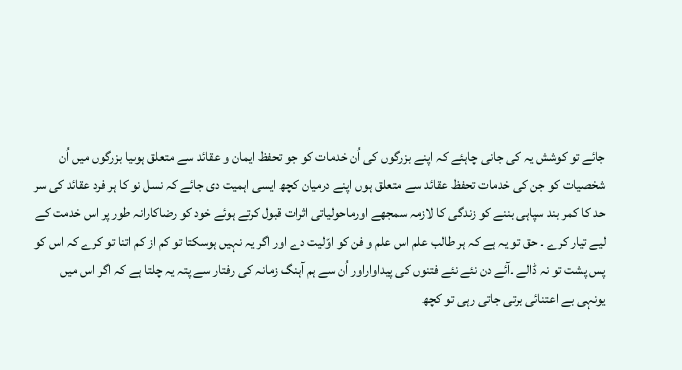جائے تو کوشش یہ کی جانی چاہئے کہ اپنے بزرگوں کی اُن خدمات کو جو تحفظ ایمان و عقائد سے متعلق ہوںیا بزرگوں میں اُن شخصیات کو جن کی خدمات تحفظ عقائد سے متعلق ہوں اپنے درمیان کچھ ایسی اہمیت دی جائے کہ نسل نو کا ہر فرد عقائد کی سر حد کا کمر بند سپاہی بننے کو زندگی کا لازمہ سمجھے اورماحولیاتی اثرات قبول کرتے ہوئے خود کو رضاکارانہ طور پر اس خدمت کے لیے تیار کرے ۔ حق تو یہ ہے کہ ہر طالب علم اس علم و فن کو اوّلیت دے اور اگر یہ نہیں ہوسکتا تو کم از کم اتنا تو کرے کہ اس کو پس پشت تو نہ ڈالے ۔آئے دن نئے نئے فتنوں کی پیداواراور اُن سے ہم آہنگ زمانہ کی رفتار سے پتہ یہ چلتا ہے کہ اگر اس میں یونہی بے اعتنائی برتی جاتی رہی تو کچھ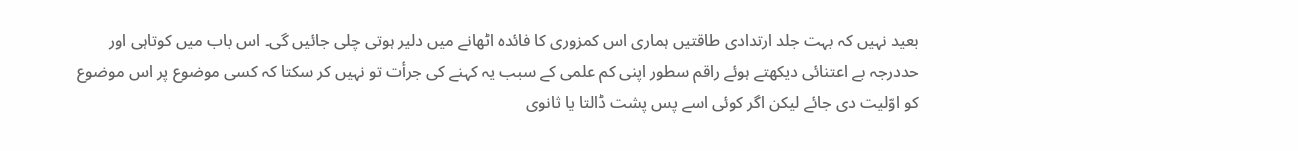بعید نہیں کہ بہت جلد ارتدادی طاقتیں ہماری اس کمزوری کا فائدہ اٹھانے میں دلیر ہوتی چلی جائیں گی۔ اس باب میں کوتاہی اور حددرجہ بے اعتنائی دیکھتے ہوئے راقم سطور اپنی کم علمی کے سبب یہ کہنے کی جرأت تو نہیں کر سکتا کہ کسی موضوع پر اس موضوع کو اوّلیت دی جائے لیکن اگر کوئی اسے پس پشت ڈالتا یا ثانوی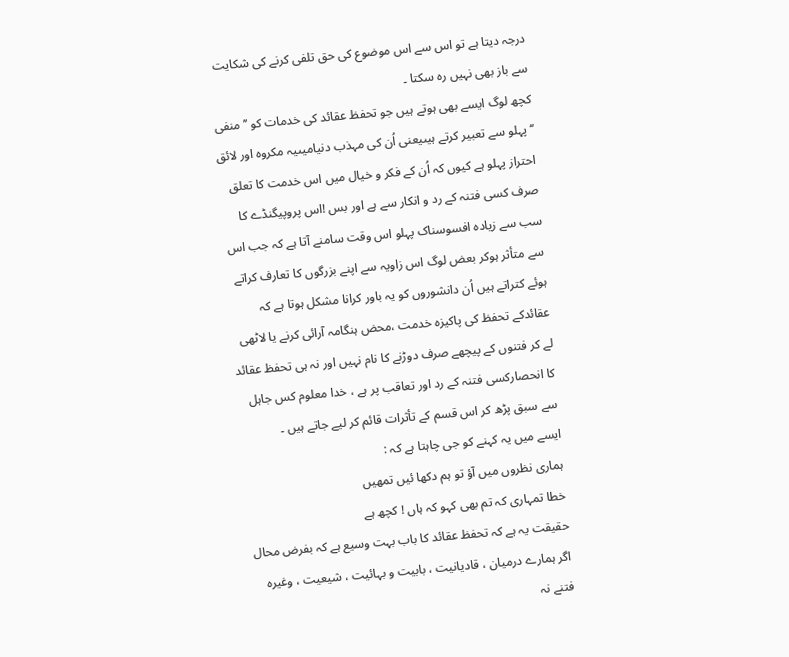درجہ دیتا ہے تو اس سے اس موضوع کی حق تلفی کرنے کی شکایت سے باز بھی نہیں رہ سکتا ۔
کچھ لوگ ایسے بھی ہوتے ہیں جو تحفظ عقائد کی خدمات کو ’’ منفی ‘‘ پہلو سے تعبیر کرتے ہیںیعنی اُن کی مہذب دنیامیںیہ مکروہ اور لائق احتراز پہلو ہے کیوں کہ اُن کے فکر و خیال میں اس خدمت کا تعلق صرف کسی فتنہ کے رد و انکار سے ہے اور بس !اس پروپیگنڈے کا سب سے زیادہ افسوسناک پہلو اس وقت سامنے آتا ہے کہ جب اس سے متأثر ہوکر بعض لوگ اس زاویہ سے اپنے بزرگوں کا تعارف کراتے ہوئے کتراتے ہیں اُن دانشوروں کو یہ باور کرانا مشکل ہوتا ہے کہ عقائدکے تحفظ کی پاکیزہ خدمت ،محض ہنگامہ آرائی کرنے یا لاٹھی لے کر فتنوں کے پیچھے صرف دوڑنے کا نام نہیں اور نہ ہی تحفظ عقائد کا انحصارکسی فتنہ کے رد اور تعاقب پر ہے ، خدا معلوم کس جاہل سے سبق پڑھ کر اس قسم کے تأثرات قائم کر لیے جاتے ہیں ۔
ایسے میں یہ کہنے کو جی چاہتا ہے کہ :
ہماری نظروں میں آؤ تو ہم دکھا ئیں تمھیں
خطا تمہاری کہ تم بھی کہو کہ ہاں ! کچھ ہے
حقیقت یہ ہے کہ تحفظ عقائد کا باب بہت وسیع ہے کہ بفرض محال اگر ہمارے درمیان ، قادیانیت ، بابیت و بہائیت ، شیعیت ، وغیرہ فتنے نہ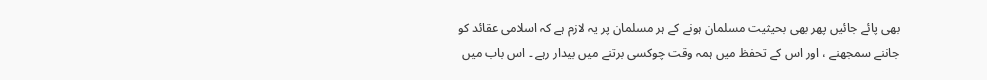بھی پائے جائیں پھر بھی بحیثیت مسلمان ہونے کے ہر مسلمان پر یہ لازم ہے کہ اسلامی عقائد کو جاننے سمجھنے ، اور اس کے تحفظ میں ہمہ وقت چوکسی برتنے میں بیدار رہے ۔ اس باب میں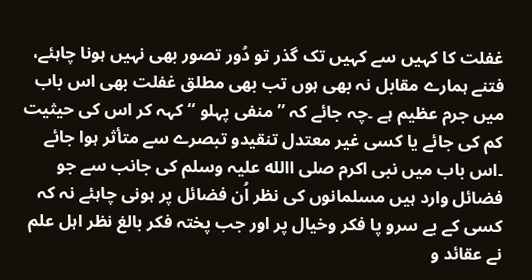غفلت کا کہیں سے کہیں تک گذر تو دُور تصور بھی نہیں ہونا چاہئے، فتنے ہمارے مقابل نہ بھی ہوں تب بھی مطلق غفلت بھی اس باب میں جرم عظیم ہے ۔چہ جائے کہ ’’منفی پہلو ‘‘ کہہ کر اس کی حیثیت کم کی جائے یا کسی غیر معتدل تنقیدو تبصرے سے متأثر ہوا جائے ۔اس باب میں نبی اکرم صلی االله علیہ وسلم کی جانب سے جو فضائل وارد ہیں مسلمانوں کی نظر اُن فضائل پر ہونی چاہئے نہ کہ کسی کے بے سرو پا فکر وخیال پر اور جب پختہ فکر بالغ نظر اہل علم نے عقائد و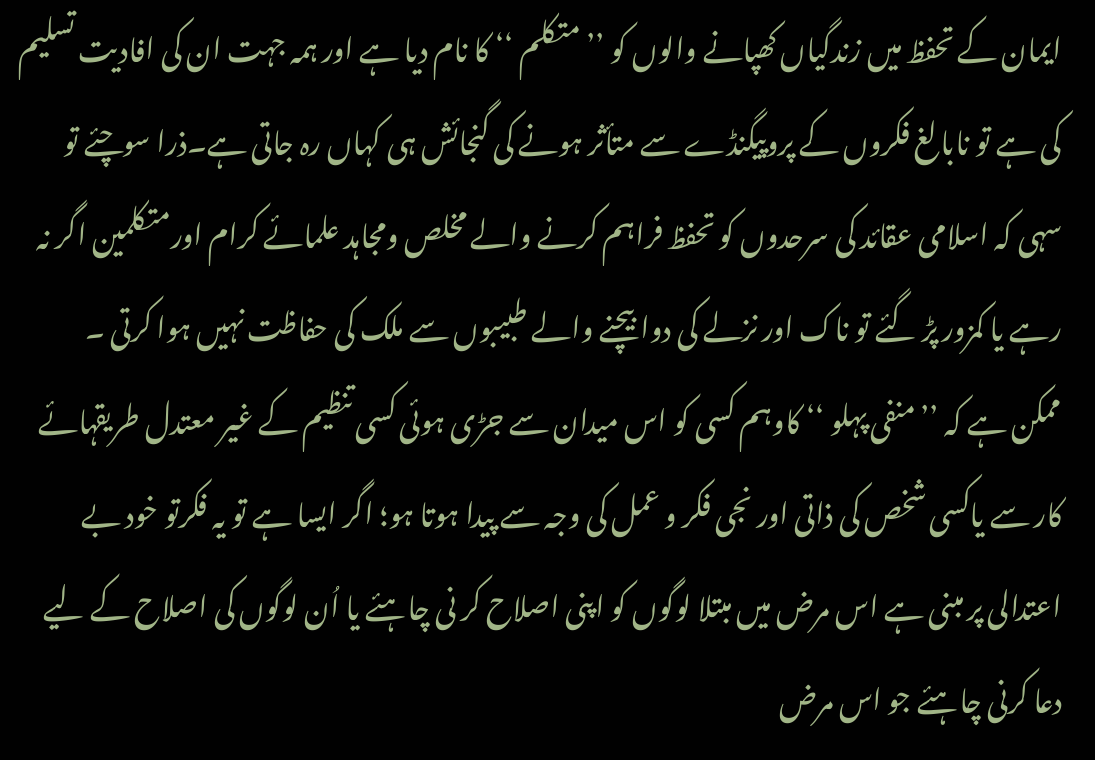ایمان کے تحفظ میں زندگیاں کھپانے والوں کو ’’ متکلم ‘‘ کا نام دیا ہے اور ہمہ جہت ان کی افادیت تسلیم کی ہے تو نابالغ فکروں کے پروپیگنڈے سے متأثر ہونے کی گنجائش ہی کہاں رہ جاتی ہے۔ذرا سوچئے تو سہی کہ اسلامی عقائد کی سرحدوں کو تحفظ فراہم کرنے والے مخلص ومجاہد علمائے کرام اورمتکلمین اگر نہ رہے یا کمزور پڑ گئے تو ناک اور نزلے کی دوا بیچنے والے طبیبوں سے ملک کی حفاظت نہیں ہوا کرتی ۔
ممکن ہے کہ ’’منفی پہلو ‘‘ کاوہم کسی کو اس میدان سے جڑی ہوئی کسی تنظیم کے غیر معتدل طریقہائے کار سے یاکسی شخص کی ذاتی اور نجی فکر و عمل کی وجہ سے پیدا ہوتا ہو؛ اگر ایسا ہے تو یہ فکرتو خود بے اعتدالی پر مبنی ہے اس مرض میں مبتلا لوگوں کو اپنی اصلاح کر نی چاہئے یا اُن لوگوں کی اصلاح کے لیے دعا کرنی چاہئے جو اس مرض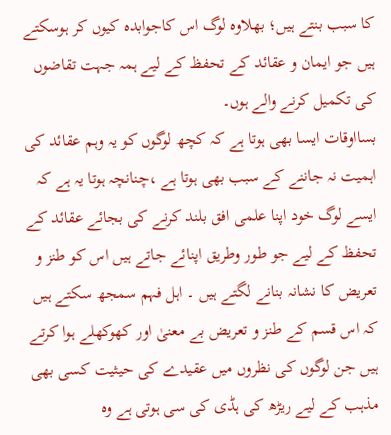کا سبب بنتے ہیں؛ بھلاوہ لوگ اس کاجوابدہ کیوں کر ہوسکتے ہیں جو ایمان و عقائد کے تحفظ کے لیے ہمہ جہت تقاضوں کی تکمیل کرنے والے ہوں۔
بسااوقات ایسا بھی ہوتا ہے کہ کچھ لوگوں کو یہ وہم عقائد کی اہمیت نہ جاننے کے سبب بھی ہوتا ہے ،چنانچہ ہوتا یہ ہے کہ ایسے لوگ خود اپنا علمی افق بلند کرنے کی بجائے عقائد کے تحفظ کے لیے جو طور وطریق اپنائے جاتے ہیں اس کو طنز و تعریض کا نشانہ بنانے لگتے ہیں ۔ اہل فہم سمجھ سکتے ہیں کہ اس قسم کے طنز و تعریض بے معنیٰ اور کھوکھلے ہوا کرتے ہیں جن لوگوں کی نظروں میں عقیدے کی حیثیت کسی بھی مذہب کے لیے ریڑھ کی ہڈی کی سی ہوتی ہے وہ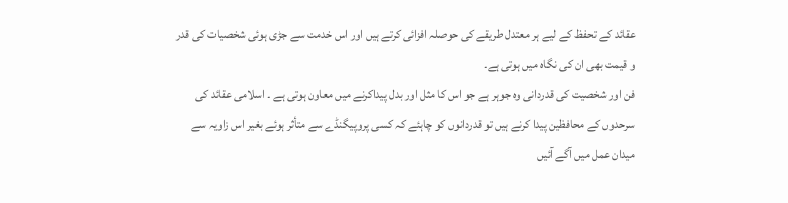عقائد کے تحفظ کے لیے ہر معتدل طریقے کی حوصلہ افزائی کرتے ہیں اور اس خدمت سے جڑی ہوئی شخصیات کی قدر و قیمت بھی ان کی نگاہ میں ہوتی ہے۔
فن اور شخصیت کی قدردانی وہ جوہر ہے جو اس کا مثل اور بدل پیداکرنے میں معاون ہوتی ہے ۔ اسلامی عقائد کی سرحدوں کے محافظین پیدا کرنے ہیں تو قدردانوں کو چاہئے کہ کسی پروپیگنڈے سے متأثر ہوئے بغیر اس زاویہ سے میدان عمل میں آگے آئیں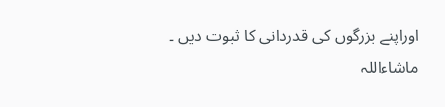اوراپنے بزرگوں کی قدردانی کا ثبوت دیں ۔
ماشاءاللہ